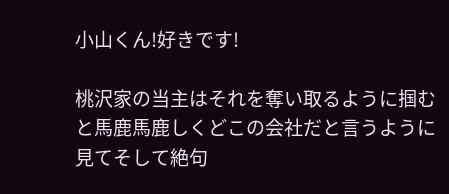小山くん!好きです!

桃沢家の当主はそれを奪い取るように掴むと馬鹿馬鹿しくどこの会社だと言うように見てそして絶句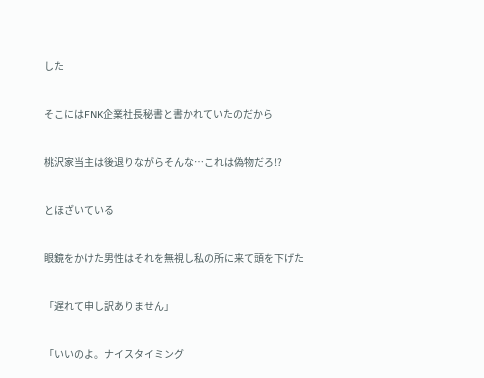した


そこにはFNK企業社長秘書と書かれていたのだから


桃沢家当主は後退りながらそんな…これは偽物だろ!?


とほざいている


眼鏡をかけた男性はそれを無視し私の所に来て頭を下げた


「遅れて申し訳ありません」


「いいのよ。ナイスタイミング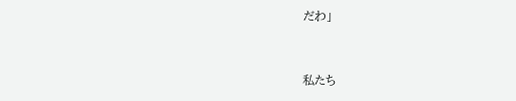だわ」


私たち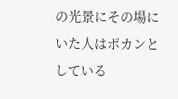の光景にその場にいた人はポカンとしている